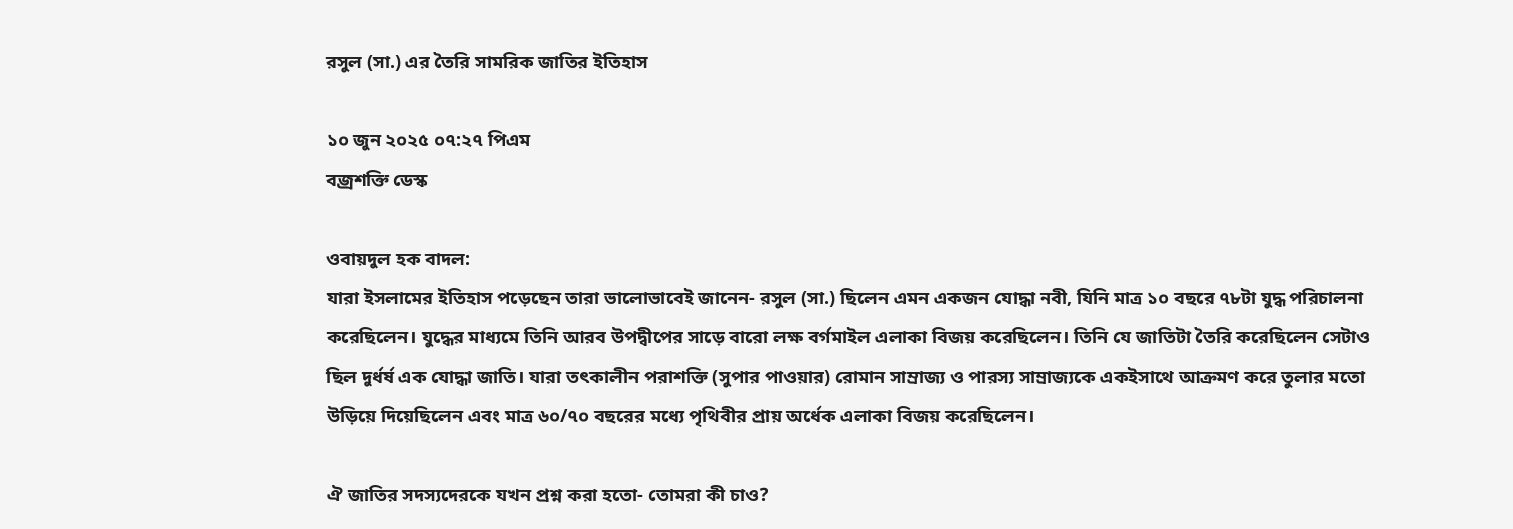রসুল (সা.) এর তৈরি সামরিক জাতির ইতিহাস

১০ জুন ২০২৫ ০৭:২৭ পিএম
বজ্রশক্তি ডেস্ক

ওবায়দুল হক বাদল:
যারা ইসলামের ইতিহাস পড়েছেন তারা ভালোভাবেই জানেন- রসুল (সা.) ছিলেন এমন একজন যোদ্ধা নবী, যিনি মাত্র ১০ বছরে ৭৮টা যুদ্ধ পরিচালনা করেছিলেন। যুদ্ধের মাধ্যমে তিনি আরব উপদ্বীপের সাড়ে বারো লক্ষ বর্গমাইল এলাকা বিজয় করেছিলেন। তিনি যে জাতিটা তৈরি করেছিলেন সেটাও ছিল দুর্ধর্ষ এক যোদ্ধা জাতি। যারা তৎকালীন পরাশক্তি (সুপার পাওয়ার) রোমান সাম্রাজ্য ও পারস্য সাম্রাজ্যকে একইসাথে আক্রমণ করে তুলার মতো উড়িয়ে দিয়েছিলেন এবং মাত্র ৬০/৭০ বছরের মধ্যে পৃথিবীর প্রায় অর্ধেক এলাকা বিজয় করেছিলেন।

ঐ জাতির সদস্যদেরকে যখন প্রশ্ন করা হতো- তোমরা কী চাও?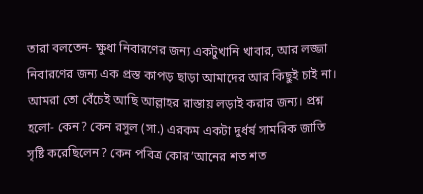তারা বলতেন- ক্ষুধা নিবারণের জন্য একটুখানি খাবার, আর লজ্জা নিবারণের জন্য এক প্রস্ত কাপড় ছাড়া আমাদের আর কিছুই চাই না। আমরা তো বেঁচেই আছি আল্লাহর রাস্তায় লড়াই করার জন্য। প্রশ্ন হলো- কেন? কেন রসুল (সা.) এরকম একটা দুর্ধর্ষ সামরিক জাতি সৃষ্টি করেছিলেন? কেন পবিত্র কোর’আনের শত শত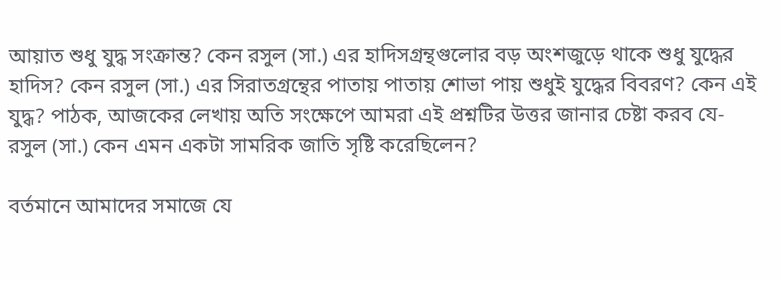আয়াত শুধু যুদ্ধ সংক্রান্ত? কেন রসুল (সা.) এর হাদিসগ্রন্থগুলোর বড় অংশজুড়ে থাকে শুধু যুদ্ধের হাদিস? কেন রসুল (সা.) এর সিরাতগ্রন্থের পাতায় পাতায় শোভা পায় শুধুই যুদ্ধের বিবরণ? কেন এই যুদ্ধ? পাঠক, আজকের লেখায় অতি সংক্ষেপে আমরা এই প্রশ্নটির উত্তর জানার চেষ্টা করব যে- রসুল (সা.) কেন এমন একটা সামরিক জাতি সৃষ্টি করেছিলেন?

বর্তমানে আমাদের সমাজে যে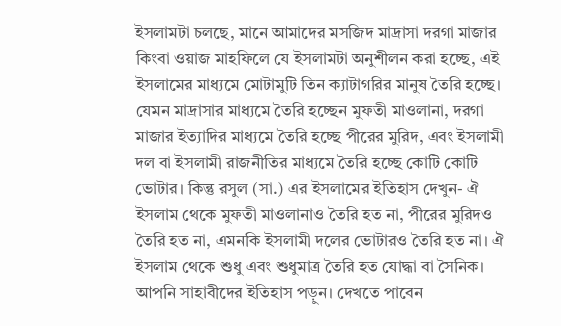ইসলামটা চলছে, মানে আমাদের মসজিদ মাদ্রাসা দরগা মাজার কিংবা ওয়াজ মাহফিলে যে ইসলামটা অনুশীলন করা হচ্ছে, এই ইসলামের মাধ্যমে মোটামুটি তিন ক্যাটাগরির মানুষ তৈরি হচ্ছে। যেমন মাদ্রাসার মাধ্যমে তৈরি হচ্ছেন মুফতী মাওলানা, দরগা মাজার ইত্যাদির মাধ্যমে তৈরি হচ্ছে পীরের মুরিদ, এবং ইসলামী দল বা ইসলামী রাজনীতির মাধ্যমে তৈরি হচ্ছে কোটি কোটি ভোটার। কিন্তু রসুল (সা.) এর ইসলামের ইতিহাস দেখুন- ঐ ইসলাম থেকে মুফতী মাওলানাও তৈরি হত না, পীরের মুরিদও তৈরি হত না, এমনকি ইসলামী দলের ভোটারও তৈরি হত না। ঐ ইসলাম থেকে শুধু এবং শুধুমাত্র তৈরি হত যোদ্ধা বা সৈনিক। আপনি সাহাবীদের ইতিহাস পড়ুন। দেখতে পাবেন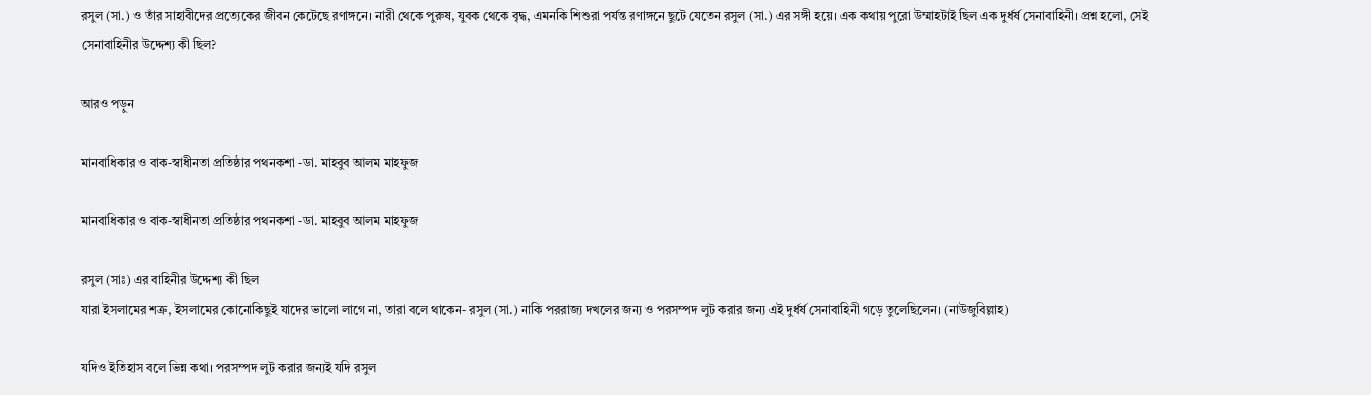রসুল (সা.) ও তাঁর সাহাবীদের প্রত্যেকের জীবন কেটেছে রণাঙ্গনে। নারী থেকে পুরুষ, যুবক থেকে বৃদ্ধ, এমনকি শিশুরা পর্যন্ত রণাঙ্গনে ছুটে যেতেন রসুল (সা.) এর সঙ্গী হয়ে। এক কথায় পুরো উম্মাহটাই ছিল এক দুর্ধর্ষ সেনাবাহিনী। প্রশ্ন হলো, সেই সেনাবাহিনীর উদ্দেশ্য কী ছিল?

আরও পড়ুন

মানবাধিকার ও বাক-স্বাধীনতা প্রতিষ্ঠার পথনকশা -ডা. মাহবুব আলম মাহফুজ

মানবাধিকার ও বাক-স্বাধীনতা প্রতিষ্ঠার পথনকশা -ডা. মাহবুব আলম মাহফুজ

রসুল (সাঃ) এর বাহিনীর উদ্দেশ্য কী ছিল
যারা ইসলামের শত্রু, ইসলামের কোনোকিছুই যাদের ভালো লাগে না, তারা বলে থাকেন- রসুল (সা.) নাকি পররাজ্য দখলের জন্য ও পরসম্পদ লুট করার জন্য এই দুর্ধর্ষ সেনাবাহিনী গড়ে তুলেছিলেন। (নাউজুবিল্লাহ)

যদিও ইতিহাস বলে ভিন্ন কথা। পরসম্পদ লুট করার জন্যই যদি রসুল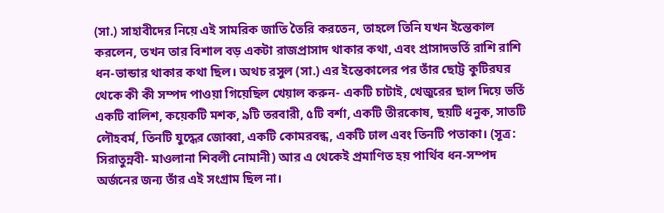(সা.) সাহাবীদের নিয়ে এই সামরিক জাতি তৈরি করতেন, তাহলে তিনি যখন ইন্তেকাল করলেন, তখন তার বিশাল বড় একটা রাজপ্রাসাদ থাকার কথা, এবং প্রাসাদভর্তি রাশি রাশি ধন-ভান্ডার থাকার কথা ছিল। অথচ রসুল (সা.) এর ইন্তেকালের পর তাঁর ছোট্ট কুটিরঘর থেকে কী কী সম্পদ পাওয়া গিয়েছিল খেয়াল করুন- একটি চাটাই, খেজুরের ছাল দিয়ে ভর্তি একটি বালিশ, কয়েকটি মশক, ৯টি তরবারী, ৫টি বর্শা, একটি তীরকোষ, ছয়টি ধনুক, সাতটি লৌহবর্ম, তিনটি যুদ্ধের জোব্বা, একটি কোমরবন্ধ, একটি ঢাল এবং তিনটি পতাকা। (সূত্র: সিরাতুন্নবী- মাওলানা শিবলী নোমানী) আর এ থেকেই প্রমাণিত হয় পার্থিব ধন-সম্পদ অর্জনের জন্য তাঁর এই সংগ্রাম ছিল না।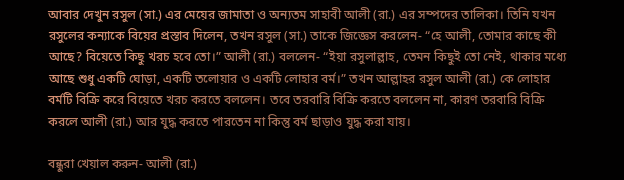আবার দেখুন রসুল (সা.) এর মেয়ের জামাতা ও অন্যতম সাহাবী আলী (রা.) এর সম্পদের তালিকা। তিনি যখন রসুলের কন্যাকে বিয়ের প্রস্তাব দিলেন, তখন রসুল (সা.) তাকে জিজ্ঞেস করলেন- “হে আলী, তোমার কাছে কী আছে? বিয়েতে কিছু খরচ হবে তো।” আলী (রা.) বললেন- “ইয়া রসুলাল্লাহ, তেমন কিছুই তো নেই, থাকার মধ্যে আছে শুধু একটি ঘোড়া, একটি তলোয়ার ও একটি লোহার বর্ম।” তখন আল্লাহর রসুল আলী (রা.) কে লোহার বর্মটি বিক্রি করে বিয়েতে খরচ করতে বললেন। তবে তরবারি বিক্রি করতে বললেন না, কারণ তরবারি বিক্রি করলে আলী (রা.) আর যুদ্ধ করতে পারতেন না কিন্তু বর্ম ছাড়াও যুদ্ধ করা যায়।

বন্ধুরা খেয়াল করুন- আলী (রা.)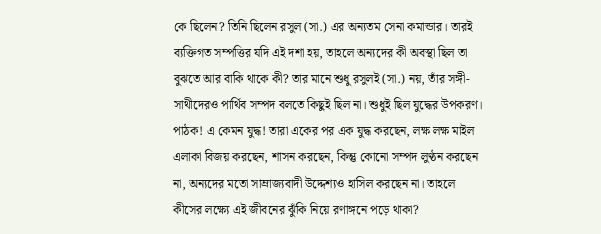কে ছিলেন? তিনি ছিলেন রসুল (সা.) এর অন্যতম সেনা কমান্ডার। তারই ব্যক্তিগত সম্পত্তির যদি এই দশা হয়, তাহলে অন্যদের কী অবস্থা ছিল তা বুঝতে আর বাকি থাকে কী? তার মানে শুধু রসুলই (সা.) নয়, তাঁর সঙ্গী-সাথীদেরও পার্থিব সম্পদ বলতে কিছুই ছিল না। শুধুই ছিল যুদ্ধের উপকরণ।
পাঠক! এ কেমন যুদ্ধ! তারা একের পর এক যুদ্ধ করছেন, লক্ষ লক্ষ মাইল এলাকা বিজয় করছেন, শাসন করছেন, কিন্তু কোনো সম্পদ লুণ্ঠন করছেন না, অন্যদের মতো সাম্রাজ্যবাদী উদ্দেশ্যও হাসিল করছেন না। তাহলে কীসের লক্ষ্যে এই জীবনের ঝুঁকি নিয়ে রণাঙ্গনে পড়ে থাকা?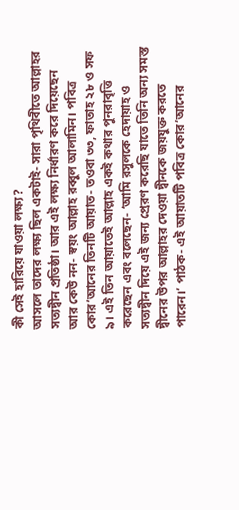কী সেই হারিয়ে যাওয়া লক্ষ্য?
আসলে তাদের লক্ষ্য ছিল একটাই- সারা পৃথিবীতে আল্লাহর সত্যদ্বীন প্রতিষ্ঠা। আর এই লক্ষ্য নির্ধারণ করে দিয়েছেন আর কেউ নন- স্বয়ং আল্লাহ রব্বুল আলামিন। পবিত্র কোর’আনের তিনটি আয়াত- তওবা ৩৩, ফাতাহ ২৮ ও সফ ৯। এই তিন আয়াতেই আল্লাহ একই কথার পুনরাবৃত্তি করেছেন এবং বলেছেন- ‘আমি রসুলকে হেদায়াহ ও সত্যদ্বীন দিয়ে এই জন্য প্রেরণ করেছি যাতে তিনি অন্য সমস্ত দ্বীনের উপর আল্লাহর দেওয়া দ্বীনকে জয়যুক্ত করতে পারেন।’ পাঠক- এই আয়াতটি পবিত্র কোর’আনের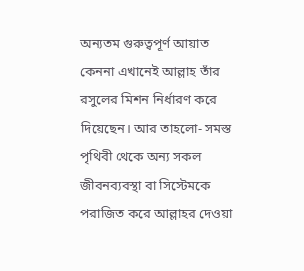অন্যতম গুরুত্বপূর্ণ আয়াত কেননা এখানেই আল্লাহ তাঁর রসুলের মিশন নির্ধারণ করে দিয়েছেন। আর তাহলো- সমস্ত পৃথিবী থেকে অন্য সকল জীবনব্যবস্থা বা সিস্টেমকে পরাজিত করে আল্লাহর দেওয়া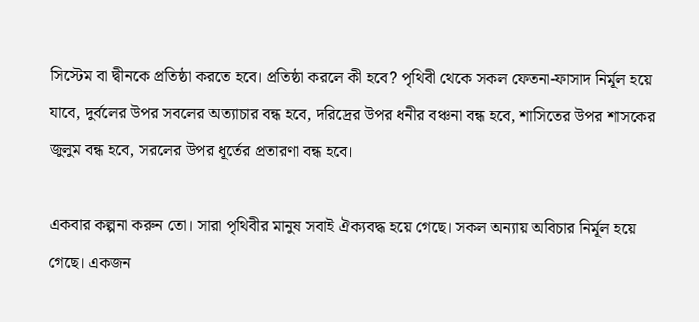সিস্টেম বা দ্বীনকে প্রতিষ্ঠা করতে হবে। প্রতিষ্ঠা করলে কী হবে? পৃথিবী থেকে সকল ফেতনা-ফাসাদ নির্মূল হয়ে যাবে, দুর্বলের উপর সবলের অত্যাচার বন্ধ হবে, দরিদ্রের উপর ধনীর বঞ্চনা বন্ধ হবে, শাসিতের উপর শাসকের জুলুম বন্ধ হবে, সরলের উপর ধূর্তের প্রতারণা বন্ধ হবে।

একবার কল্পনা করুন তো। সারা পৃথিবীর মানুষ সবাই ঐক্যবদ্ধ হয়ে গেছে। সকল অন্যায় অবিচার নির্মূল হয়ে গেছে। একজন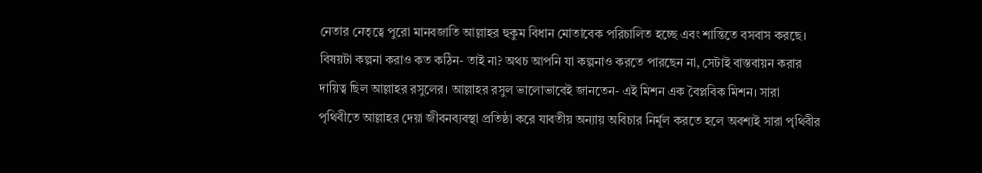নেতার নেতৃত্বে পুরো মানবজাতি আল্লাহর হুকুম বিধান মোতাবেক পরিচালিত হচ্ছে এবং শান্তিতে বসবাস করছে। বিষয়টা কল্পনা করাও কত কঠিন- তাই না? অথচ আপনি যা কল্পনাও করতে পারছেন না, সেটাই বাস্তবায়ন করার দায়িত্ব ছিল আল্লাহর রসুলের। আল্লাহর রসুল ভালোভাবেই জানতেন- এই মিশন এক বৈপ্লবিক মিশন। সারা পৃথিবীতে আল্লাহর দেয়া জীবনব্যবস্থা প্রতিষ্ঠা করে যাবতীয় অন্যায় অবিচার নির্মূল করতে হলে অবশ্যই সারা পৃথিবীর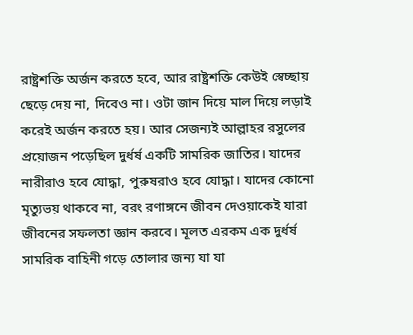রাষ্ট্রশক্তি অর্জন করতে হবে, আর রাষ্ট্রশক্তি কেউই স্বেচ্ছায় ছেড়ে দেয় না, দিবেও না। ওটা জান দিয়ে মাল দিয়ে লড়াই করেই অর্জন করতে হয়। আর সেজন্যই আল্লাহর রসুলের প্রয়োজন পড়েছিল দুর্ধর্ষ একটি সামরিক জাতির। যাদের নারীরাও হবে যোদ্ধা, পুরুষরাও হবে যোদ্ধা। যাদের কোনো মৃত্যুভয় থাকবে না, বরং রণাঙ্গনে জীবন দেওয়াকেই যারা জীবনের সফলতা জ্ঞান করবে। মূলত এরকম এক দুর্ধর্ষ সামরিক বাহিনী গড়ে তোলার জন্য যা যা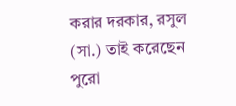করার দরকার, রসুল (সা.) তাই করেছেন পুরো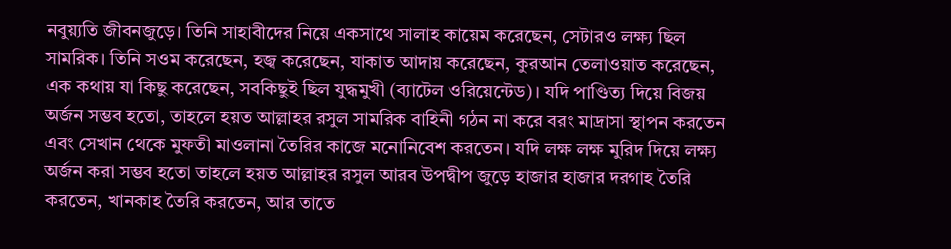নবুয়্যতি জীবনজুড়ে। তিনি সাহাবীদের নিয়ে একসাথে সালাহ কায়েম করেছেন, সেটারও লক্ষ্য ছিল সামরিক। তিনি সওম করেছেন, হজ্ব করেছেন, যাকাত আদায় করেছেন, কুরআন তেলাওয়াত করেছেন, এক কথায় যা কিছু করেছেন, সবকিছুই ছিল যুদ্ধমুখী (ব্যাটেল ওরিয়েন্টেড)। যদি পাণ্ডিত্য দিয়ে বিজয় অর্জন সম্ভব হতো, তাহলে হয়ত আল্লাহর রসুল সামরিক বাহিনী গঠন না করে বরং মাদ্রাসা স্থাপন করতেন এবং সেখান থেকে মুফতী মাওলানা তৈরির কাজে মনোনিবেশ করতেন। যদি লক্ষ লক্ষ মুরিদ দিয়ে লক্ষ্য অর্জন করা সম্ভব হতো তাহলে হয়ত আল্লাহর রসুল আরব উপদ্বীপ জুড়ে হাজার হাজার দরগাহ তৈরি করতেন, খানকাহ তৈরি করতেন, আর তাতে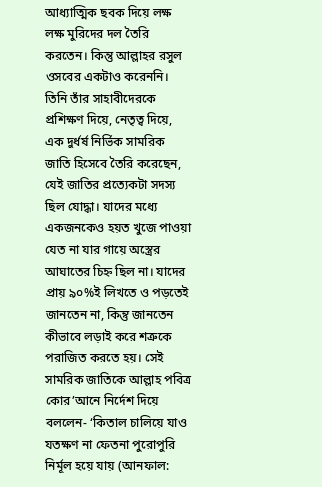আধ্যাত্মিক ছবক দিয়ে লক্ষ লক্ষ মুরিদের দল তৈরি করতেন। কিন্তু আল্লাহর রসুল ওসবের একটাও করেননি। তিনি তাঁর সাহাবীদেরকে প্রশিক্ষণ দিয়ে, নেতৃত্ব দিয়ে, এক দুর্ধর্ষ নির্ভিক সামরিক জাতি হিসেবে তৈরি করেছেন, যেই জাতির প্রত্যেকটা সদস্য ছিল যোদ্ধা। যাদের মধ্যে একজনকেও হয়ত খুজে পাওয়া যেত না যার গায়ে অস্ত্রের আঘাতের চিহ্ন ছিল না। যাদের প্রায় ৯০%ই লিখতে ও পড়তেই জানতেন না, কিন্তু জানতেন কীভাবে লড়াই করে শত্রুকে পরাজিত করতে হয়। সেই সামরিক জাতিকে আল্লাহ পবিত্র কোর’আনে নির্দেশ দিয়ে বললেন- ‘কিতাল চালিয়ে যাও যতক্ষণ না ফেতনা পুরোপুরি নির্মূল হয়ে যায় (আনফাল: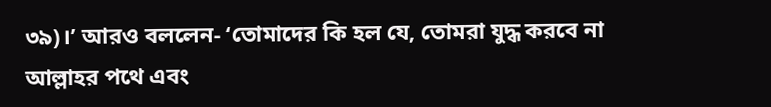৩৯)।’ আরও বললেন- ‘তোমাদের কি হল যে, তোমরা যুদ্ধ করবে না আল্লাহর পথে এবং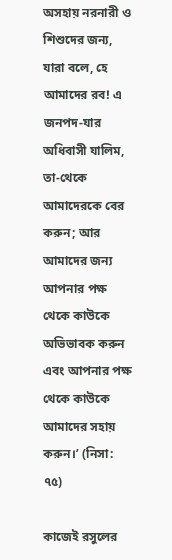অসহায় নরনারী ও শিশুদের জন্য, যারা বলে, হে আমাদের রব! এ জনপদ-যার অধিবাসী যালিম, তা-থেকে আমাদেরকে বের করুন; আর আমাদের জন্য আপনার পক্ষ থেকে কাউকে অভিভাবক করুন এবং আপনার পক্ষ থেকে কাউকে আমাদের সহায় করুন।’ (নিসা: ৭৫)

কাজেই রসুলের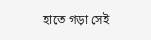হাতে গড়া সেই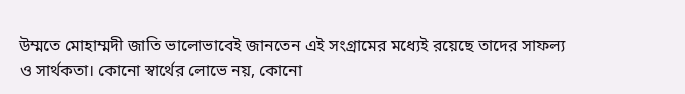উম্মতে মোহাম্মদী জাতি ভালোভাবেই জানতেন এই সংগ্রামের মধ্যেই রয়েছে তাদের সাফল্য ও সার্থকতা। কোনো স্বার্থের লোভে নয়, কোনো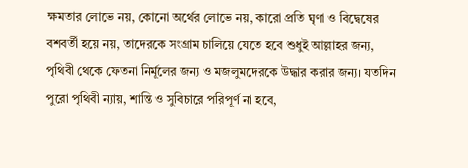ক্ষমতার লোভে নয়, কোনো অর্থের লোভে নয়, কারো প্রতি ঘৃণা ও বিদ্বেষের বশবর্তী হয়ে নয়, তাদেরকে সংগ্রাম চালিয়ে যেতে হবে শুধুই আল্লাহর জন্য, পৃথিবী থেকে ফেতনা নির্মূলের জন্য ও মজলুমদেরকে উদ্ধার করার জন্য। যতদিন পুরো পৃথিবী ন্যায়, শান্তি ও সুবিচারে পরিপূর্ণ না হবে,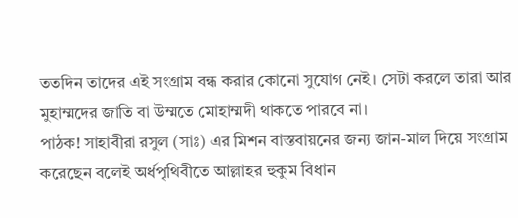ততদিন তাদের এই সংগ্রাম বন্ধ করার কোনো সুযোগ নেই। সেটা করলে তারা আর মুহাম্মদের জাতি বা উম্মতে মোহাম্মদী থাকতে পারবে না।
পাঠক! সাহাবীরা রসুল (সাঃ) এর মিশন বাস্তবায়নের জন্য জান-মাল দিয়ে সংগ্রাম করেছেন বলেই অর্ধপৃথিবীতে আল্লাহর হুকুম বিধান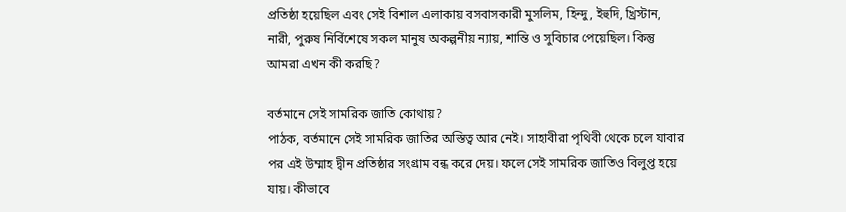প্রতিষ্ঠা হয়েছিল এবং সেই বিশাল এলাকায় বসবাসকারী মুসলিম, হিন্দু, ইহুদি, খ্রিস্টান, নারী, পুরুষ নির্বিশেষে সকল মানুষ অকল্পনীয় ন্যায়, শান্তি ও সুবিচার পেয়েছিল। কিন্তু আমরা এখন কী করছি?

বর্তমানে সেই সামরিক জাতি কোথায়?
পাঠক, বর্তমানে সেই সামরিক জাতির অস্তিত্ব আর নেই। সাহাবীরা পৃথিবী থেকে চলে যাবার পর এই উম্মাহ দ্বীন প্রতিষ্ঠার সংগ্রাম বন্ধ করে দেয়। ফলে সেই সামরিক জাতিও বিলুপ্ত হয়ে যায়। কীভাবে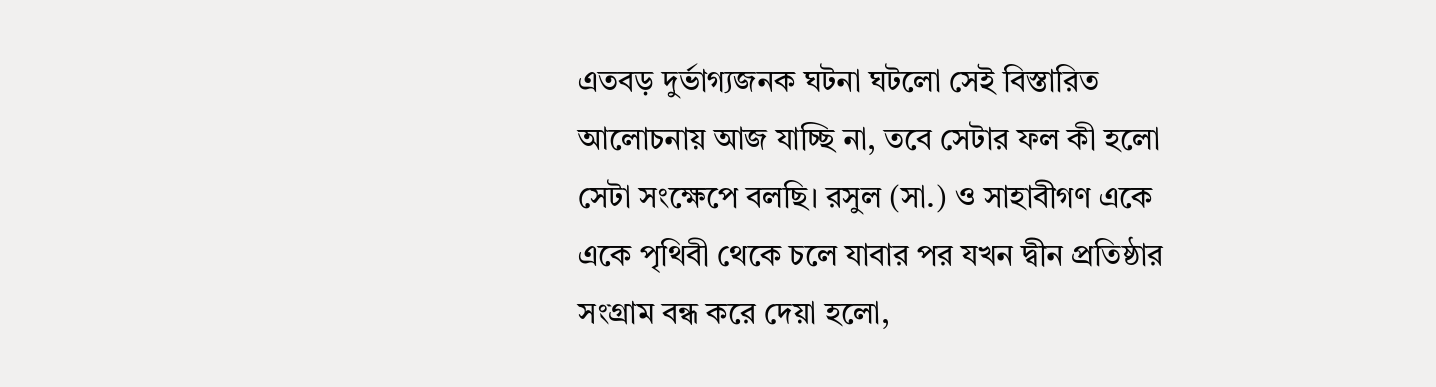এতবড় দুর্ভাগ্যজনক ঘটনা ঘটলো সেই বিস্তারিত আলোচনায় আজ যাচ্ছি না, তবে সেটার ফল কী হলো সেটা সংক্ষেপে বলছি। রসুল (সা.) ও সাহাবীগণ একে একে পৃথিবী থেকে চলে যাবার পর যখন দ্বীন প্রতিষ্ঠার সংগ্রাম বন্ধ করে দেয়া হলো,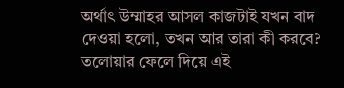অর্থাৎ উম্মাহর আসল কাজটাই যখন বাদ দেওয়া হলো, তখন আর তারা কী করবে? তলোয়ার ফেলে দিয়ে এই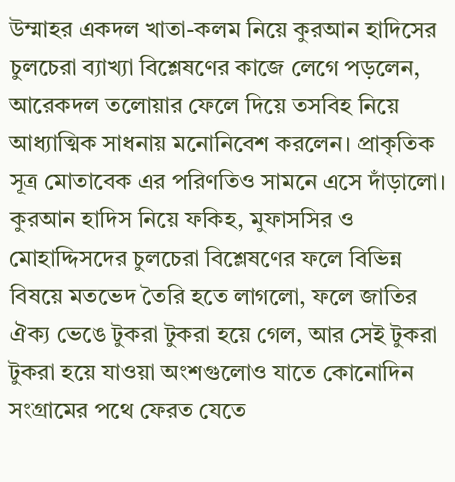উম্মাহর একদল খাতা-কলম নিয়ে কুরআন হাদিসের চুলচেরা ব্যাখ্যা বিশ্লেষণের কাজে লেগে পড়লেন, আরেকদল তলোয়ার ফেলে দিয়ে তসবিহ নিয়ে আধ্যাত্মিক সাধনায় মনোনিবেশ করলেন। প্রাকৃতিক সূত্র মোতাবেক এর পরিণতিও সামনে এসে দাঁড়ালো। কুরআন হাদিস নিয়ে ফকিহ, মুফাসসির ও মোহাদ্দিসদের চুলচেরা বিশ্লেষণের ফলে বিভিন্ন বিষয়ে মতভেদ তৈরি হতে লাগলো, ফলে জাতির ঐক্য ভেঙে টুকরা টুকরা হয়ে গেল, আর সেই টুকরা টুকরা হয়ে যাওয়া অংশগুলোও যাতে কোনোদিন সংগ্রামের পথে ফেরত যেতে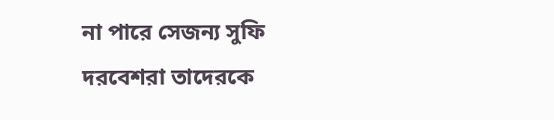না পারে সেজন্য সুফি দরবেশরা তাদেরকে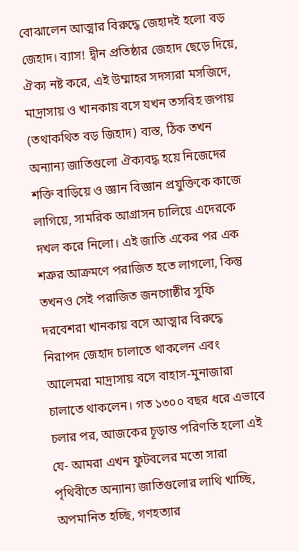বোঝালেন আত্মার বিরুদ্ধে জেহাদই হলো বড় জেহাদ। ব্যাস! দ্বীন প্রতিষ্ঠার জেহাদ ছেড়ে দিয়ে, ঐক্য নষ্ট করে, এই উম্মাহর সদস্যরা মসজিদে, মাদ্রাসায় ও খানকায় বসে যখন তসবিহ জপায় (তথাকথিত বড় জিহাদ) ব্যস্ত, ঠিক তখন অন্যান্য জাতিগুলো ঐক্যবদ্ধ হয়ে নিজেদের শক্তি বাড়িয়ে ও জ্ঞান বিজ্ঞান প্রযুক্তিকে কাজে লাগিয়ে, সামরিক আগ্রাসন চালিয়ে এদেরকে দখল করে নিলো। এই জাতি একের পর এক শত্রুর আক্রমণে পরাজিত হতে লাগলো, কিন্তু তখনও সেই পরাজিত জনগোষ্ঠীর সুফি দরবেশরা খানকায় বসে আত্মার বিরুদ্ধে নিরাপদ জেহাদ চালাতে থাকলেন এবং আলেমরা মাদ্রাসায় বসে বাহাস-মুনাজারা চালাতে থাকলেন। গত ১৩০০ বছর ধরে এভাবে চলার পর, আজকের চূড়ান্ত পরিণতি হলো এই যে- আমরা এখন ফুটবলের মতো সারা পৃথিবীতে অন্যান্য জাতিগুলোর লাথি খাচ্ছি, অপমানিত হচ্ছি, গণহত্যার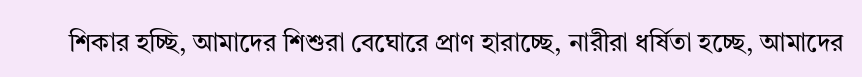শিকার হচ্ছি, আমাদের শিশুরা বেঘোরে প্রাণ হারাচ্ছে, নারীরা ধর্ষিতা হচ্ছে, আমাদের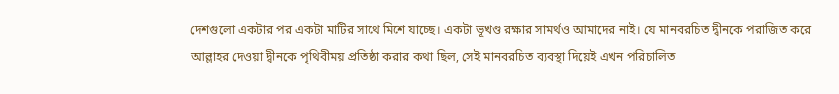দেশগুলো একটার পর একটা মাটির সাথে মিশে যাচ্ছে। একটা ভূখণ্ড রক্ষার সামর্থও আমাদের নাই। যে মানবরচিত দ্বীনকে পরাজিত করে আল্লাহর দেওয়া দ্বীনকে পৃথিবীময় প্রতিষ্ঠা করার কথা ছিল, সেই মানবরচিত ব্যবস্থা দিয়েই এখন পরিচালিত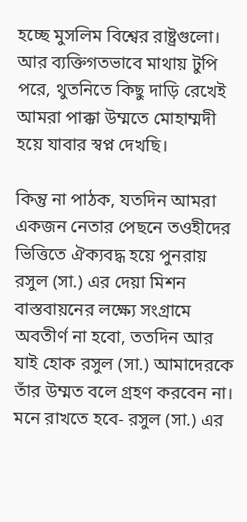হচ্ছে মুসলিম বিশ্বের রাষ্ট্রগুলো। আর ব্যক্তিগতভাবে মাথায় টুপি পরে, থুতনিতে কিছু দাড়ি রেখেই আমরা পাক্কা উম্মতে মোহাম্মদী হয়ে যাবার স্বপ্ন দেখছি।

কিন্তু না পাঠক, যতদিন আমরা একজন নেতার পেছনে তওহীদের ভিত্তিতে ঐক্যবদ্ধ হয়ে পুনরায় রসুল (সা.) এর দেয়া মিশন বাস্তবায়নের লক্ষ্যে সংগ্রামে অবতীর্ণ না হবো, ততদিন আর যাই হোক রসুল (সা.) আমাদেরকে তাঁর উম্মত বলে গ্রহণ করবেন না। মনে রাখতে হবে- রসুল (সা.) এর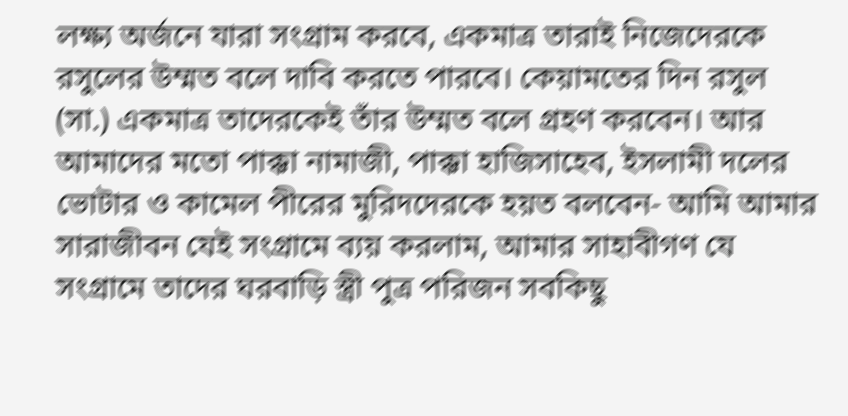লক্ষ্য অর্জনে যারা সংগ্রাম করবে, একমাত্র তারাই নিজেদেরকে রসুলের উম্মত বলে দাবি করতে পারবে। কেয়ামতের দিন রসুল (সা.) একমাত্র তাদেরকেই তাঁর উম্মত বলে গ্রহণ করবেন। আর আমাদের মতো পাক্কা নামাজী, পাক্কা হাজিসাহেব, ইসলামী দলের ভোটার ও কামেল পীরের মুরিদদেরকে হয়ত বলবেন- আমি আমার সারাজীবন যেই সংগ্রামে ব্যয় করলাম, আমার সাহাবীগণ যে সংগ্রামে তাদের ঘরবাড়ি স্ত্রী পুত্র পরিজন সবকিছু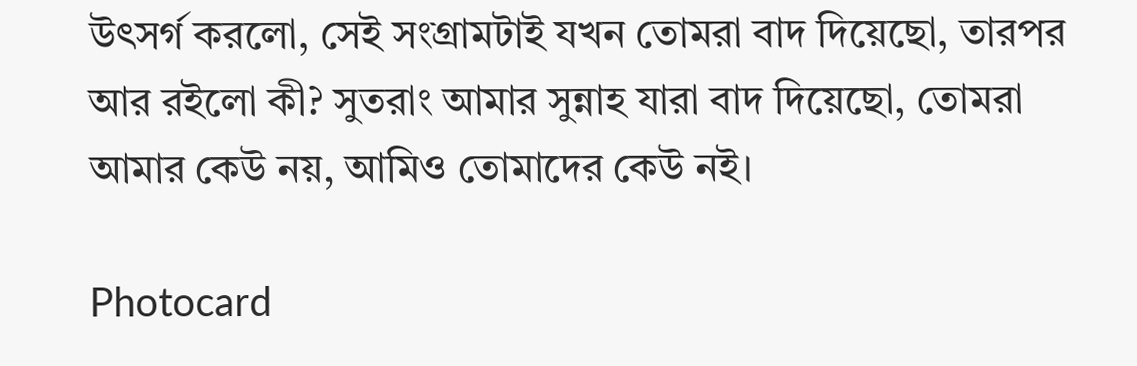উৎসর্গ করলো, সেই সংগ্রামটাই যখন তোমরা বাদ দিয়েছো, তারপর আর রইলো কী? সুতরাং আমার সুন্নাহ যারা বাদ দিয়েছো, তোমরা আমার কেউ নয়, আমিও তোমাদের কেউ নই।

Photocard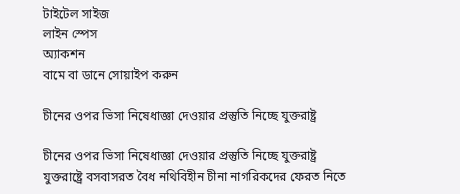টাইটেল সাইজ
লাইন স্পেস
অ্যাকশন
বামে বা ডানে সোয়াইপ করুন

চীনের ওপর ভিসা নিষেধাজ্ঞা দেওয়ার প্রস্তুতি নিচ্ছে যুক্তরাষ্ট্র

চীনের ওপর ভিসা নিষেধাজ্ঞা দেওয়ার প্রস্তুতি নিচ্ছে যুক্তরাষ্ট্র
যুক্তরাষ্ট্রে বসবাসরত বৈধ নথিবিহীন চীনা নাগরিকদের ফেরত নিতে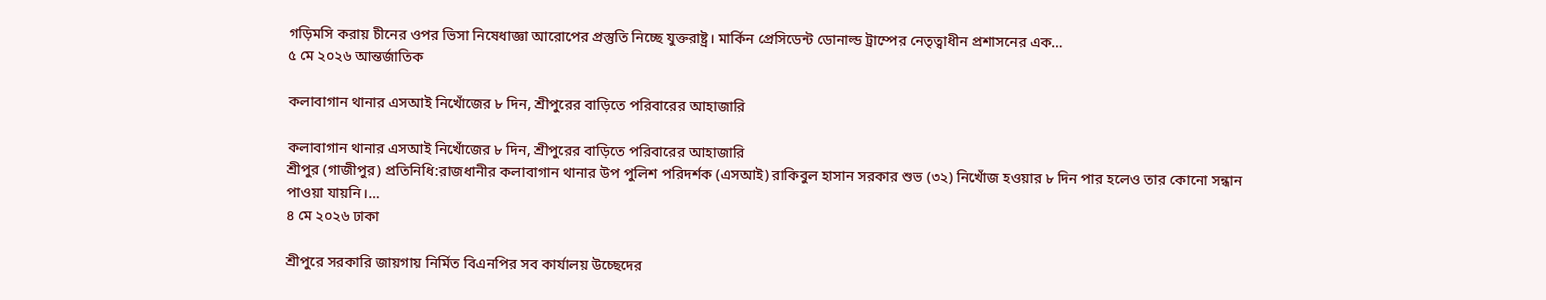গড়িমসি করায় চীনের ওপর ভিসা নিষেধাজ্ঞা আরোপের প্রস্তুতি নিচ্ছে যুক্তরাষ্ট্র। মার্কিন প্রেসিডেন্ট ডোনাল্ড ট্রাম্পের নেতৃত্বাধীন প্রশাসনের এক…
৫ মে ২০২৬ আন্তর্জাতিক

কলাবাগান থানার এসআই নিখোঁজের ৮ দিন, শ্রীপুরের বাড়িতে পরিবারের আহাজারি

কলাবাগান থানার এসআই নিখোঁজের ৮ দিন, শ্রীপুরের বাড়িতে পরিবারের আহাজারি
শ্রীপুর (গাজীপুর) প্রতিনিধি:রাজধানীর কলাবাগান থানার উপ পুলিশ পরিদর্শক (এসআই) রাকিবুল হাসান সরকার শুভ (৩২) নিখোঁজ হওয়ার ৮ দিন পার হলেও তার কোনো সন্ধান পাওয়া যায়নি।…
৪ মে ২০২৬ ঢাকা

শ্রীপুরে সরকারি জায়গায় নির্মিত বিএনপির সব কার্যালয় উচ্ছেদের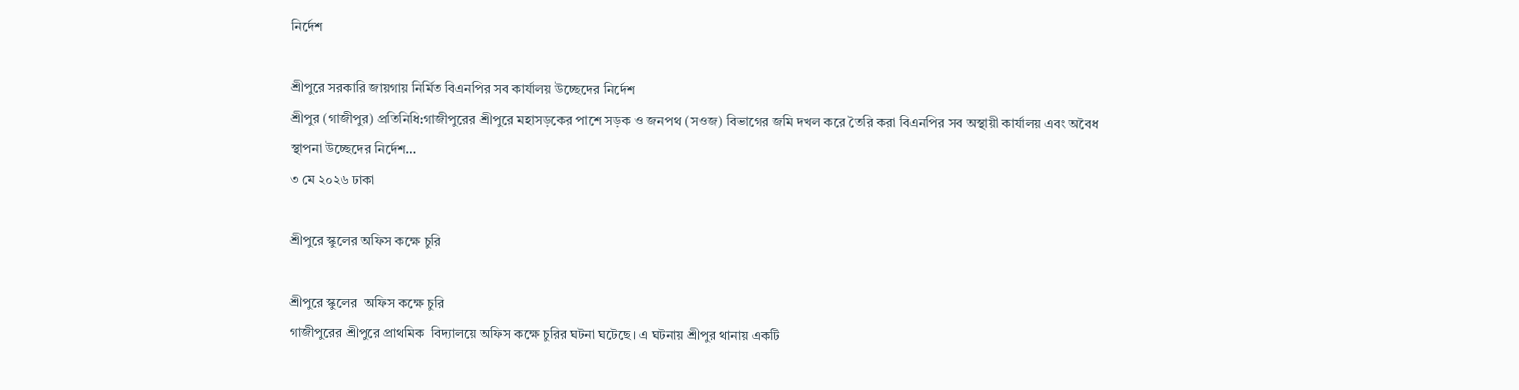নির্দেশ

শ্রীপুরে সরকারি জায়গায় নির্মিত বিএনপির সব কার্যালয় উচ্ছেদের নির্দেশ
শ্রীপুর (গাজীপুর) প্রতিনিধি:গাজীপুরের শ্রীপুরে মহাসড়কের পাশে সড়ক ও জনপথ (সওজ) বিভাগের জমি দখল করে তৈরি করা বিএনপির সব অস্থায়ী কার্যালয় এবং অবৈধ স্থাপনা উচ্ছেদের নির্দেশ…
৩ মে ২০২৬ ঢাকা

শ্রীপুরে স্কুলের অফিস কক্ষে চুরি

শ্রীপুরে স্কুলের  অফিস কক্ষে চুরি
গাজীপুরের শ্রীপুরে প্রাথমিক  বিদ্যালয়ে অফিস কক্ষে চুরির ঘটনা ঘটেছে। এ ঘটনায় শ্রীপুর থানায় একটি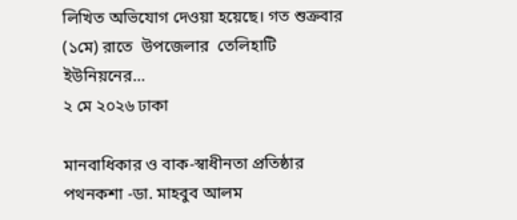লিখিত অভিযোগ দেওয়া হয়েছে। গত শুক্রবার  (১মে) রাতে  উপজেলার  তেলিহাটি ইউনিয়নের…
২ মে ২০২৬ ঢাকা

মানবাধিকার ও বাক-স্বাধীনতা প্রতিষ্ঠার পথনকশা -ডা. মাহবুব আলম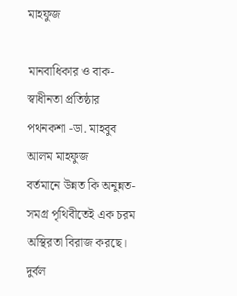মাহফুজ

মানবাধিকার ও বাক-স্বাধীনতা প্রতিষ্ঠার পথনকশা -ডা. মাহবুব আলম মাহফুজ
বর্তমানে উন্নত কি অনুন্নত- সমগ্র পৃথিবীতেই এক চরম অস্থিরতা বিরাজ করছে। দুর্বল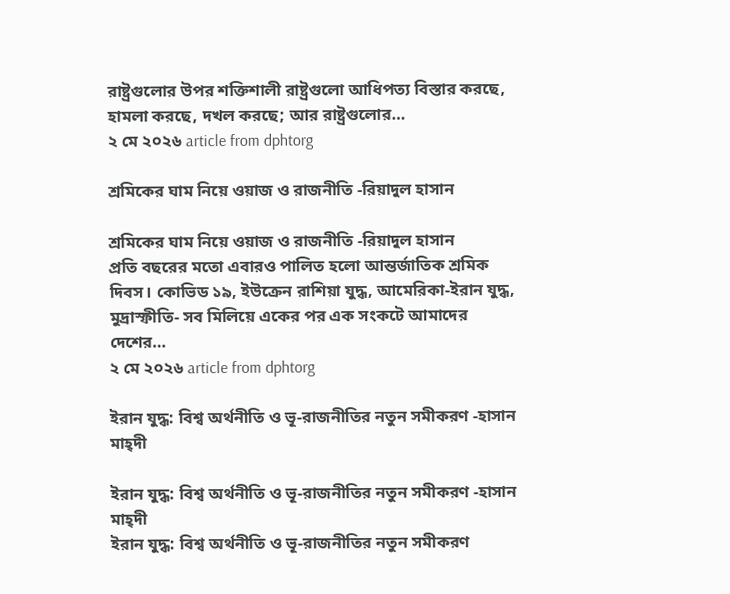রাষ্ট্রগুলোর উপর শক্তিশালী রাষ্ট্রগুলো আধিপত্য বিস্তার করছে, হামলা করছে, দখল করছে; আর রাষ্ট্রগুলোর…
২ মে ২০২৬ article from dphtorg

শ্রমিকের ঘাম নিয়ে ওয়াজ ও রাজনীতি -রিয়াদুল হাসান

শ্রমিকের ঘাম নিয়ে ওয়াজ ও রাজনীতি -রিয়াদুল হাসান
প্রতি বছরের মতো এবারও পালিত হলো আন্তর্জাতিক শ্রমিক দিবস। কোভিড ১৯, ইউক্রেন রাশিয়া যুদ্ধ, আমেরিকা-ইরান যুদ্ধ, মুদ্রাস্ফীতি- সব মিলিয়ে একের পর এক সংকটে আমাদের দেশের…
২ মে ২০২৬ article from dphtorg

ইরান যুদ্ধ: বিশ্ব অর্থনীতি ও ভূ-রাজনীতির নতুন সমীকরণ -হাসান মাহ্দী

ইরান যুদ্ধ: বিশ্ব অর্থনীতি ও ভূ-রাজনীতির নতুন সমীকরণ -হাসান মাহ্দী
ইরান যুদ্ধ: বিশ্ব অর্থনীতি ও ভূ-রাজনীতির নতুন সমীকরণ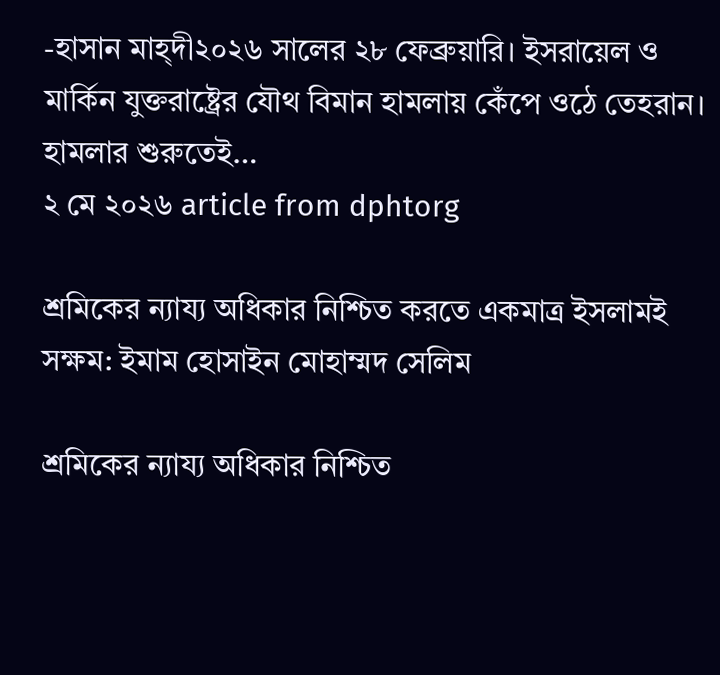-হাসান মাহ্দী২০২৬ সালের ২৮ ফেব্রুয়ারি। ইসরায়েল ও মার্কিন যুক্তরাষ্ট্রের যৌথ বিমান হামলায় কেঁপে ওঠে তেহরান। হামলার শুরুতেই…
২ মে ২০২৬ article from dphtorg

শ্রমিকের ন্যায্য অধিকার নিশ্চিত করতে একমাত্র ইসলামই সক্ষম: ইমাম হোসাইন মোহাম্মদ সেলিম

শ্রমিকের ন্যায্য অধিকার নিশ্চিত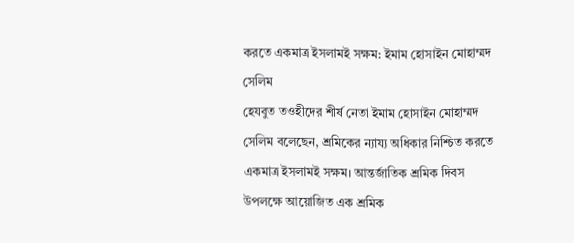করতে একমাত্র ইসলামই সক্ষম: ইমাম হোসাইন মোহাম্মদ সেলিম
হেযবুত তওহীদের শীর্ষ নেতা ইমাম হোসাইন মোহাম্মদ সেলিম বলেছেন, শ্রমিকের ন্যায্য অধিকার নিশ্চিত করতে একমাত্র ইসলামই সক্ষম। আন্তর্জাতিক শ্রমিক দিবস উপলক্ষে আয়োজিত এক শ্রমিক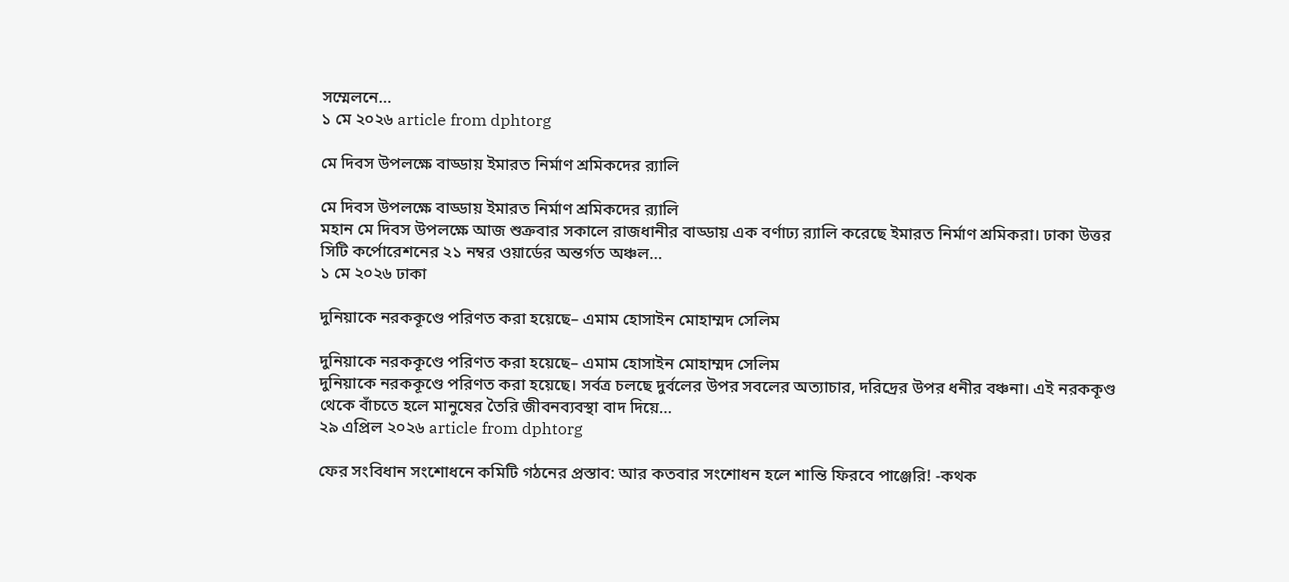সম্মেলনে…
১ মে ২০২৬ article from dphtorg

মে দিবস উপলক্ষে বাড্ডায় ইমারত নির্মাণ শ্রমিকদের র‍্যালি

মে দিবস উপলক্ষে বাড্ডায় ইমারত নির্মাণ শ্রমিকদের র‍্যালি
মহান মে দিবস উপলক্ষে আজ শুক্রবার সকালে রাজধানীর বাড্ডায় এক বর্ণাঢ্য র‍্যালি করেছে ইমারত নির্মাণ শ্রমিকরা। ঢাকা উত্তর সিটি কর্পোরেশনের ২১ নম্বর ওয়ার্ডের অন্তর্গত অঞ্চল…
১ মে ২০২৬ ঢাকা

দুনিয়াকে নরককূণ্ডে পরিণত করা হয়েছে– এমাম হোসাইন মোহাম্মদ সেলিম

দুনিয়াকে নরককূণ্ডে পরিণত করা হয়েছে– এমাম হোসাইন মোহাম্মদ সেলিম
দুনিয়াকে নরককূণ্ডে পরিণত করা হয়েছে। সর্বত্র চলছে দুর্বলের উপর সবলের অত্যাচার, দরিদ্রের উপর ধনীর বঞ্চনা। এই নরককূণ্ড থেকে বাঁচতে হলে মানুষের তৈরি জীবনব্যবস্থা বাদ দিয়ে…
২৯ এপ্রিল ২০২৬ article from dphtorg

ফের সংবিধান সংশোধনে কমিটি গঠনের প্রস্তাব: আর কতবার সংশোধন হলে শান্তি ফিরবে পাঞ্জেরি! -কথক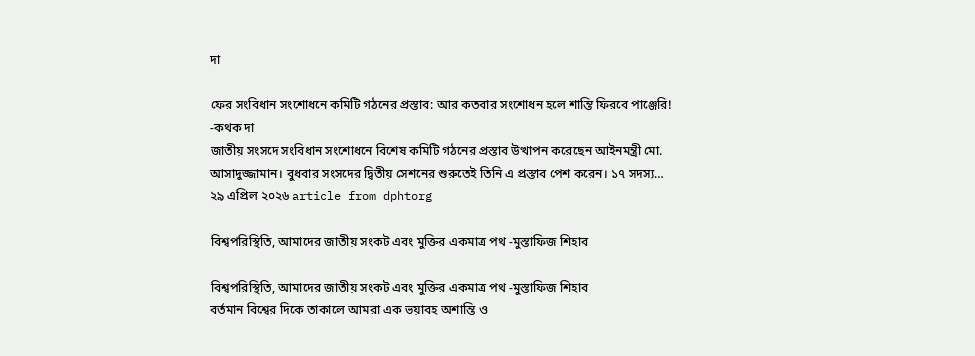দা

ফের সংবিধান সংশোধনে কমিটি গঠনের প্রস্তাব: আর কতবার সংশোধন হলে শান্তি ফিরবে পাঞ্জেরি! -কথক দা
জাতীয় সংসদে সংবিধান সংশোধনে বিশেষ কমিটি গঠনের প্রস্তাব উত্থাপন করেছেন আইনমন্ত্রী মো. আসাদুজ্জামান। বুধবার সংসদের দ্বিতীয় সেশনের শুরুতেই তিনি এ প্রস্তাব পেশ করেন। ১৭ সদস্য…
২৯ এপ্রিল ২০২৬ article from dphtorg

বিশ্বপরিস্থিতি, আমাদের জাতীয় সংকট এবং মুক্তির একমাত্র পথ -মুস্তাফিজ শিহাব

বিশ্বপরিস্থিতি, আমাদের জাতীয় সংকট এবং মুক্তির একমাত্র পথ -মুস্তাফিজ শিহাব
বর্তমান বিশ্বের দিকে তাকালে আমরা এক ভয়াবহ অশান্তি ও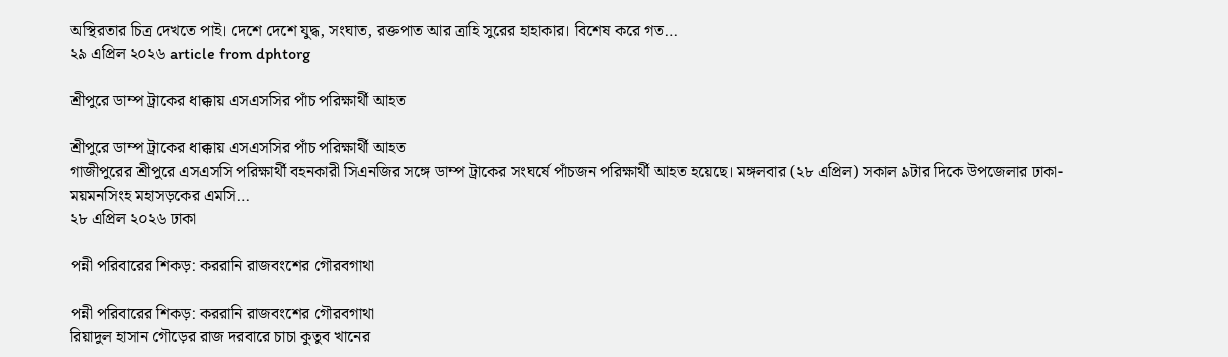অস্থিরতার চিত্র দেখতে পাই। দেশে দেশে যুদ্ধ, সংঘাত, রক্তপাত আর ত্রাহি সুরের হাহাকার। বিশেষ করে গত…
২৯ এপ্রিল ২০২৬ article from dphtorg

শ্রীপুরে ডাম্প ট্রাকের ধাক্কায় এসএসসির পাঁচ পরিক্ষার্থী আহত

শ্রীপুরে ডাম্প ট্রাকের ধাক্কায় এসএসসির পাঁচ পরিক্ষার্থী আহত
গাজীপুরের শ্রীপুরে এসএসসি পরিক্ষার্থী বহনকারী সিএনজির সঙ্গে ডাম্প ট্রাকের সংঘর্ষে পাঁচজন পরিক্ষার্থী আহত হয়েছে। মঙ্গলবার (২৮ এপ্রিল) সকাল ৯টার দিকে উপজেলার ঢাকা- ময়মনসিংহ মহাসড়কের এমসি…
২৮ এপ্রিল ২০২৬ ঢাকা

পন্নী পরিবারের শিকড়: কররানি রাজবংশের গৌরবগাথা

পন্নী পরিবারের শিকড়: কররানি রাজবংশের গৌরবগাথা
রিয়াদুল হাসান গৌড়ের রাজ দরবারে চাচা কুতুব খানের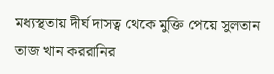মধ্যস্থতায় দীর্ঘ দাসত্ব থেকে মুক্তি পেয়ে সুলতান তাজ খান কররানির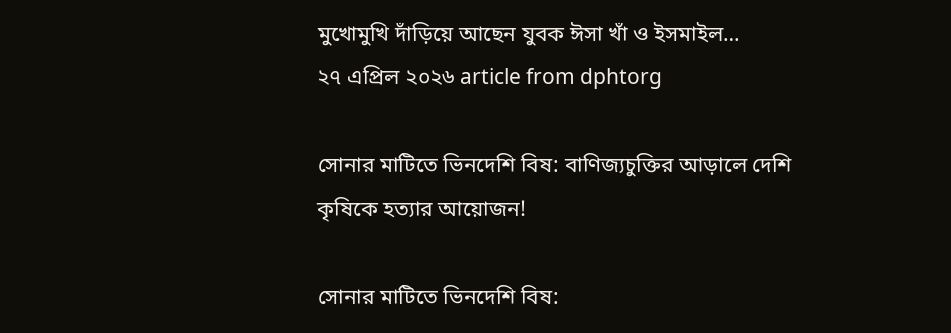মুখোমুখি দাঁড়িয়ে আছেন যুবক ঈসা খাঁ ও ইসমাইল…
২৭ এপ্রিল ২০২৬ article from dphtorg

সোনার মাটিতে ভিনদেশি বিষ: বাণিজ্যচুক্তির আড়ালে দেশি কৃষিকে হত্যার আয়োজন!

সোনার মাটিতে ভিনদেশি বিষ: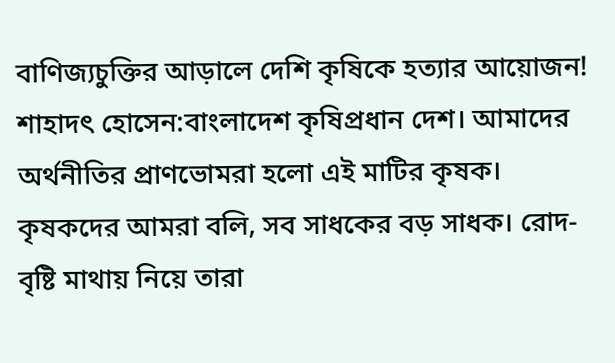বাণিজ্যচুক্তির আড়ালে দেশি কৃষিকে হত্যার আয়োজন!
শাহাদৎ হোসেন:বাংলাদেশ কৃষিপ্রধান দেশ। আমাদের অর্থনীতির প্রাণভোমরা হলো এই মাটির কৃষক। কৃষকদের আমরা বলি, সব সাধকের বড় সাধক। রোদ-বৃষ্টি মাথায় নিয়ে তারা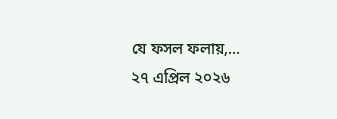যে ফসল ফলায়,…
২৭ এপ্রিল ২০২৬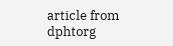article from dphtorg